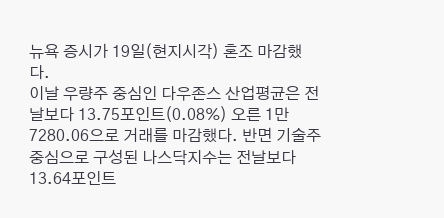뉴욕 증시가 19일(현지시각) 혼조 마감했다.
이날 우량주 중심인 다우존스 산업평균은 전날보다 13.75포인트(0.08%) 오른 1만7280.06으로 거래를 마감했다. 반면 기술주 중심으로 구성된 나스닥지수는 전날보다 13.64포인트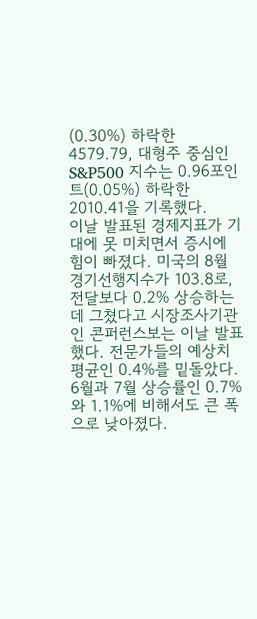(0.30%) 하락한 4579.79, 대형주 중심인 S&P500 지수는 0.96포인트(0.05%) 하락한 2010.41을 기록했다.
이날 발표된 경제지표가 기대에 못 미치면서 증시에 힘이 빠졌다. 미국의 8월 경기선행지수가 103.8로, 전달보다 0.2% 상승하는데 그쳤다고 시장조사기관인 콘퍼런스보는 이날 발표했다. 전문가들의 예상치 평균인 0.4%를 밑돌았다. 6월과 7월 상승률인 0.7%와 1.1%에 비해서도 큰 폭으로 낮아졌다.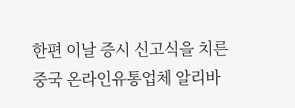한편 이날 증시 신고식을 치른 중국 온라인유통업체 알리바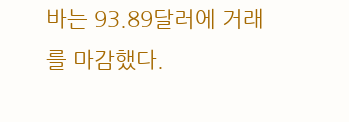바는 93.89달러에 거래를 마감했다.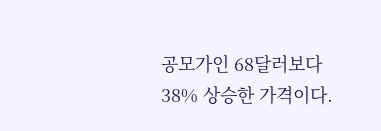공모가인 68달러보다 38% 상승한 가격이다.